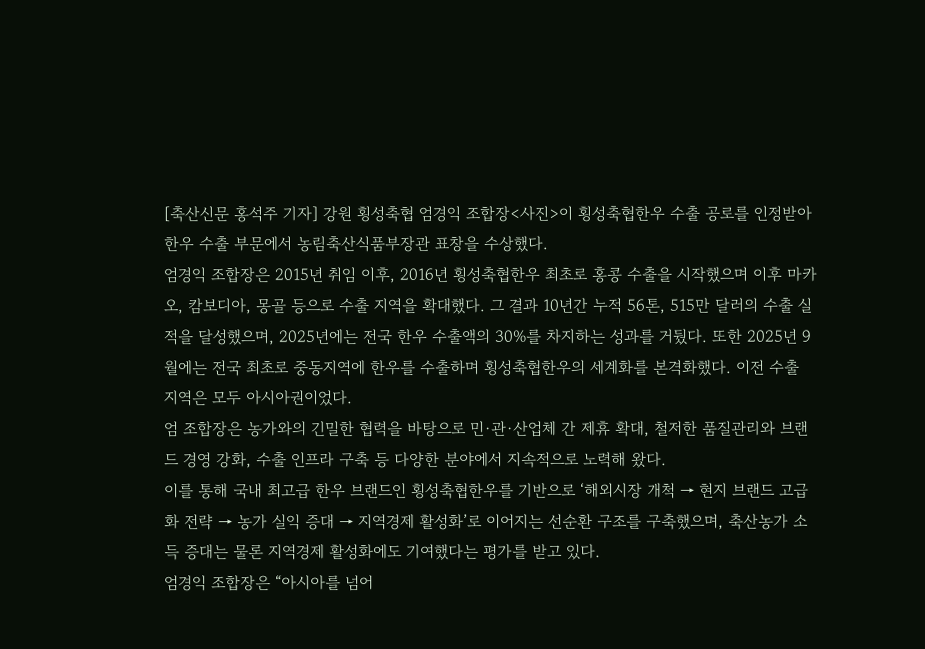[축산신문 홍석주 기자] 강원 횡성축협 엄경익 조합장<사진>이 횡성축협한우 수출 공로를 인정받아 한우 수출 부문에서 농림축산식품부장관 표창을 수상했다.
엄경익 조합장은 2015년 취임 이후, 2016년 횡성축협한우 최초로 홍콩 수출을 시작했으며 이후 마카오, 캄보디아, 몽골 등으로 수출 지역을 확대했다. 그 결과 10년간 누적 56톤, 515만 달러의 수출 실적을 달성했으며, 2025년에는 전국 한우 수출액의 30%를 차지하는 성과를 거뒀다. 또한 2025년 9월에는 전국 최초로 중동지역에 한우를 수출하며 횡성축협한우의 세계화를 본격화했다. 이전 수출 지역은 모두 아시아권이었다.
엄 조합장은 농가와의 긴밀한 협력을 바탕으로 민·관·산업체 간 제휴 확대, 철저한 품질관리와 브랜드 경영 강화, 수출 인프라 구축 등 다양한 분야에서 지속적으로 노력해 왔다.
이를 통해 국내 최고급 한우 브랜드인 횡성축협한우를 기반으로 ‘해외시장 개척 → 현지 브랜드 고급화 전략 → 농가 실익 증대 → 지역경제 활성화’로 이어지는 선순환 구조를 구축했으며, 축산농가 소득 증대는 물론 지역경제 활성화에도 기여했다는 평가를 받고 있다.
엄경익 조합장은 “아시아를 넘어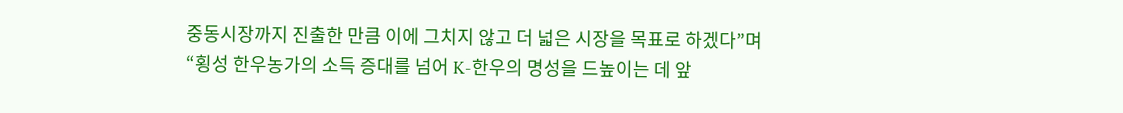중동시장까지 진출한 만큼 이에 그치지 않고 더 넓은 시장을 목표로 하겠다”며 “횡성 한우농가의 소득 증대를 넘어 K-한우의 명성을 드높이는 데 앞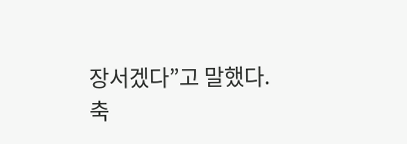장서겠다”고 말했다.
축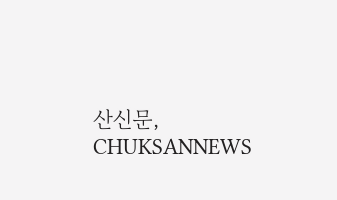산신문, CHUKSANNEWS